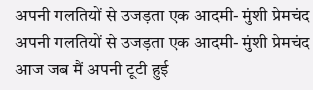अपनी गलतियों से उजड़ता एक आदमी- मुंशी प्रेमचंद
अपनी गलतियों से उजड़ता एक आदमी- मुंशी प्रेमचंद आज जब मैं अपनी टूटी हुई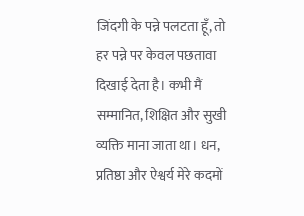जिंदगी के पन्ने पलटता हूँ, तो हर पन्ने पर केवल पछतावा दिखाई देता है। कभी मैं सम्मानित, शिक्षित और सुखी व्यक्ति माना जाता था। धन, प्रतिष्ठा और ऐश्वर्य मेरे कदमों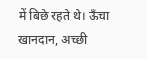में बिछे रहते थे। ऊँचा खानदान, अच्छी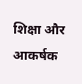शिक्षा और आकर्षक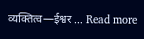व्यक्तित्व—ईश्वर … Read more